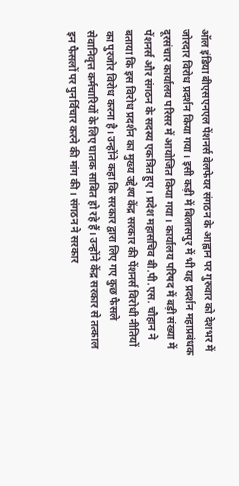ऑल इंडिया बीएसएनएल पेंशनर्स वेलफेयर संगठन के आह्वान पर गुरुवार को देशभर में जोरदार विरोध प्रदर्शन किया गया। इसी कड़ी में बिलासपुर में भी यह प्रदर्शन महाप्रबंधक दूरसंचार कार्यालय परिसर में आयोजित किया गया। कार्यालय परिषद में बड़ी संख्या में पेंशनर्स और संगठन के सदस्य एकत्रित हुए। प्रदेश महासचिव बी.पी.एस. चौहान ने बताया कि इस विरोध प्रदर्शन का मुख्य उद्देश्य केंद्र सरकार की पेंशनर्स विरोधी नीतियों का पुरजोर विरोध करना है। उन्होंने कहा कि सरकार द्वारा लिए गए कुछ फैसले सेवानिवृत्त कर्मचारियों के लिए घातक साबित हो रहे हैं। उन्होंने केंद्र सरकार से तत्काल इन फैसलों पर पुनर्विचार करने की मांग की। संगठन ने सरकार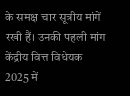के समक्ष चार सूत्रीय मांगें रखी हैं। उनकी पहली मांग केंद्रीय वित्त विधेयक 2025 में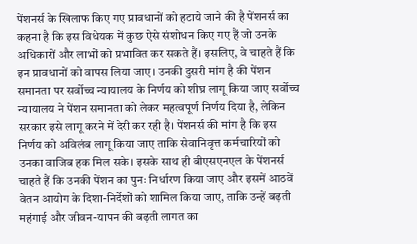पेंशनर्स के खिलाफ किए गए प्रावधानों को हटाये जाने की है पेंशनर्स का कहना है कि इस विधेयक में कुछ ऐसे संशोधन किए गए हैं जो उनके अधिकारों और लाभों को प्रभावित कर सकते हैं। इसलिए, वे चाहते हैं कि इन प्रावधानों को वापस लिया जाए। उनकी दुसरी मांग है की पेंशन समानता पर सर्वोच्च न्यायालय के निर्णय को शीघ्र लागू किया जाए सर्वोच्च न्यायालय ने पेंशन समानता को लेकर महत्वपूर्ण निर्णय दिया है, लेकिन सरकार इसे लागू करने में देरी कर रही है। पेंशनर्स की मांग है कि इस निर्णय को अविलंब लागू किया जाए ताकि सेवानिवृत्त कर्मचारियों को उनका वाजिब हक मिल सके। इसके साथ ही बीएसएनएल के पेंशनर्स चाहते हैं कि उनकी पेंशन का पुनः निर्धारण किया जाए और इसमें आठवें वेतन आयोग के दिशा-निर्देशों को शामिल किया जाए, ताकि उन्हें बढ़ती महंगाई और जीवन-यापन की बढ़ती लागत का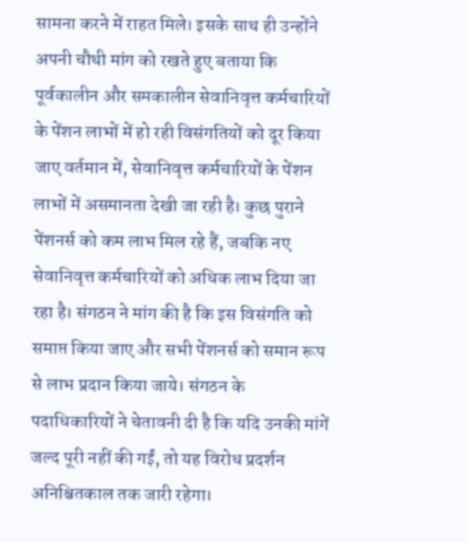सामना करने में राहत मिले। इसके साथ ही उन्होंने अपनी चौथी मांग को रखते हुए बताया कि पूर्वकालीन और समकालीन सेवानिवृत्त कर्मचारियों के पेंशन लाभों में हो रही विसंगतियों को दूर किया जाए वर्तमान में, सेवानिवृत्त कर्मचारियों के पेंशन लाभों में असमानता देखी जा रही है। कुछ पुराने पेंशनर्स को कम लाभ मिल रहे हैं, जबकि नए सेवानिवृत्त कर्मचारियों को अधिक लाभ दिया जा रहा है। संगठन ने मांग की है कि इस विसंगति को समाप्त किया जाए और सभी पेंशनर्स को समान रूप से लाभ प्रदान किया जाये। संगठन के पदाधिकारियों ने चेतावनी दी है कि यदि उनकी मांगें जल्द पूरी नहीं की गईं, तो यह विरोध प्रदर्शन अनिश्चितकाल तक जारी रहेगा।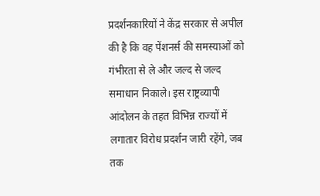प्रदर्शनकारियों ने केंद्र सरकार से अपील की है कि वह पेंशनर्स की समस्याओं को गंभीरता से ले और जल्द से जल्द समाधान निकाले। इस राष्ट्रव्यापी आंदोलन के तहत विभिन्न राज्यों में लगातार विरोध प्रदर्शन जारी रहेंगे, जब तक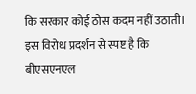कि सरकार कोई ठोस कदम नहीं उठाती। इस विरोध प्रदर्शन से स्पष्ट है कि बीएसएनएल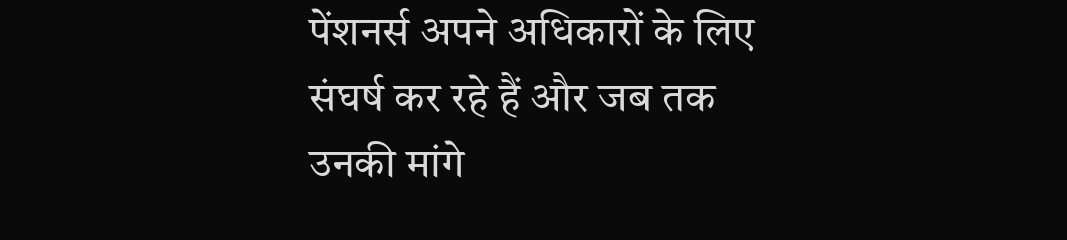पेंशनर्स अपने अधिकारों के लिए संघर्ष कर रहे हैं और जब तक उनकी मांगे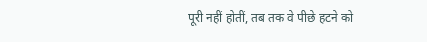पूरी नहीं होतीं, तब तक वे पीछे हटने को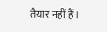तैयार नहीं हैं।